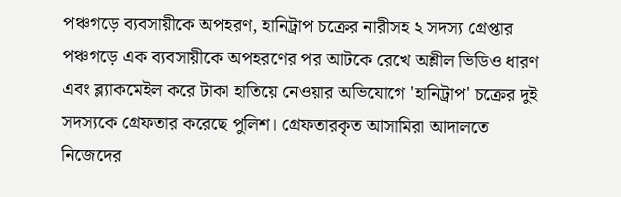পঞ্চগড়ে ব্যবসায়ীকে অপহরণ, হানিট্রাপ চক্রের নারীসহ ২ সদস্য গ্রেপ্তার
পঞ্চগড়ে এক ব্যবসায়ীকে অপহরণের পর আটকে রেখে অশ্লীল ভিডিও ধারণ এবং ব্ল্যাকমেইল করে টাকা হাতিয়ে নেওয়ার অভিযোগে 'হানিট্রাপ' চক্রের দুই সদস্যকে গ্রেফতার করেছে পুলিশ। গ্রেফতারকৃত আসামিরা আদালতে নিজেদের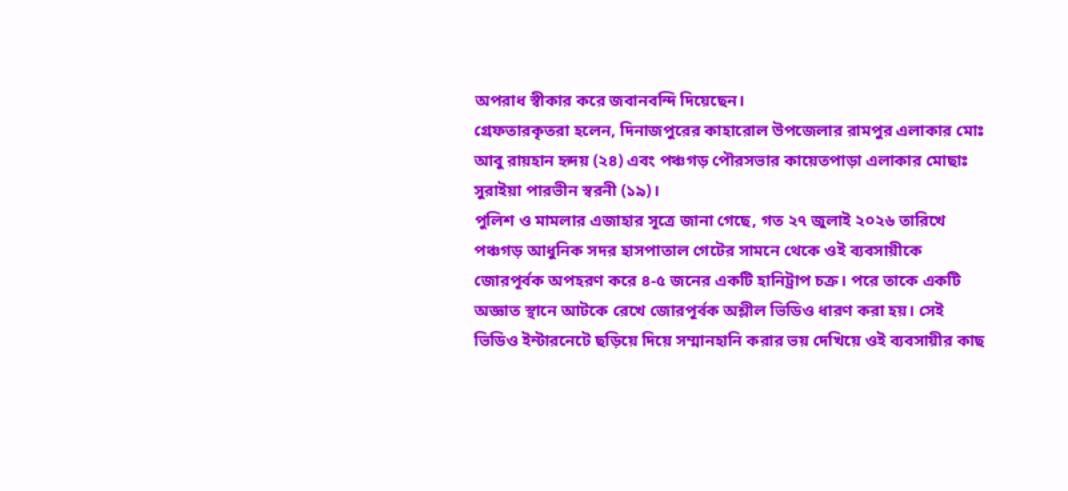অপরাধ স্বীকার করে জবানবন্দি দিয়েছেন।
গ্রেফতারকৃতরা হলেন, দিনাজপুরের কাহারোল উপজেলার রামপুর এলাকার মোঃ আবু রায়হান হৃদয় (২৪) এবং পঞ্চগড় পৌরসভার কায়েতপাড়া এলাকার মোছাঃ সুরাইয়া পারভীন স্বরনী (১৯)।
পুলিশ ও মামলার এজাহার সূত্রে জানা গেছে, গত ২৭ জুলাই ২০২৬ তারিখে পঞ্চগড় আধুনিক সদর হাসপাতাল গেটের সামনে থেকে ওই ব্যবসায়ীকে জোরপূর্বক অপহরণ করে ৪-৫ জনের একটি হানিট্রাপ চক্র। পরে তাকে একটি অজ্ঞাত স্থানে আটকে রেখে জোরপূর্বক অশ্লীল ভিডিও ধারণ করা হয়। সেই ভিডিও ইন্টারনেটে ছড়িয়ে দিয়ে সম্মানহানি করার ভয় দেখিয়ে ওই ব্যবসায়ীর কাছ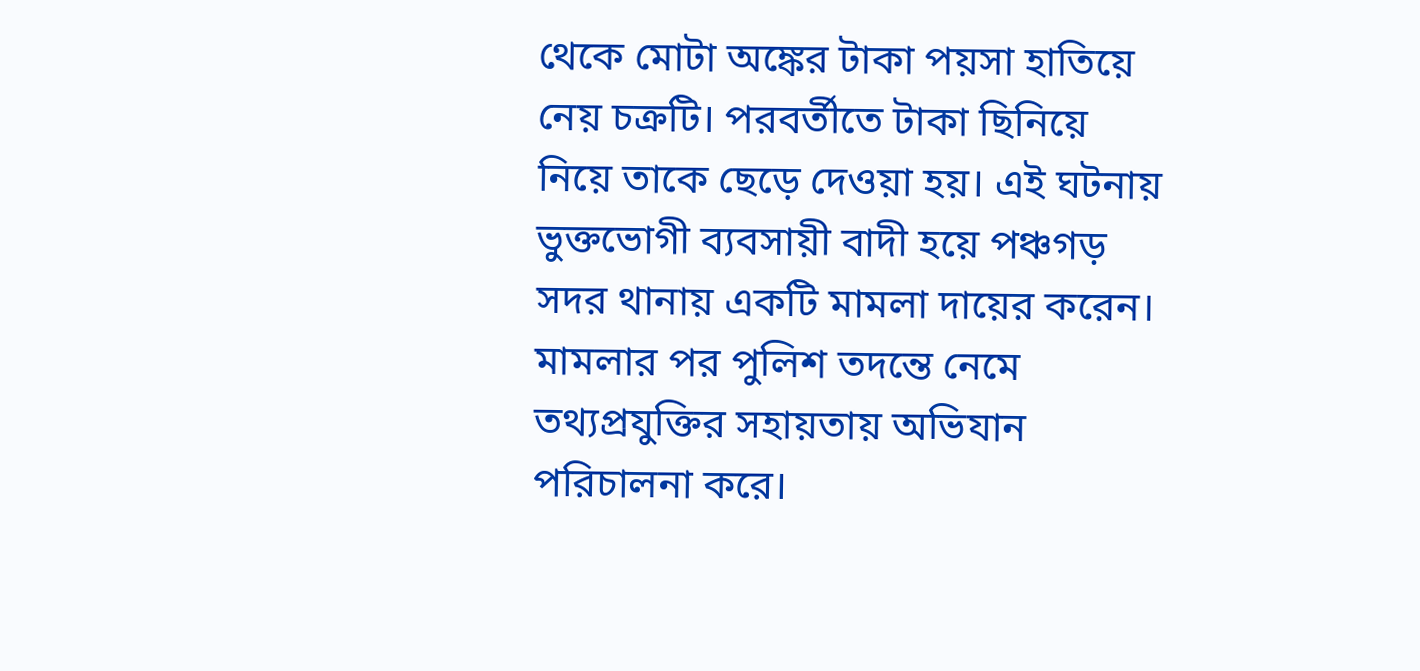থেকে মোটা অঙ্কের টাকা পয়সা হাতিয়ে নেয় চক্রটি। পরবর্তীতে টাকা ছিনিয়ে নিয়ে তাকে ছেড়ে দেওয়া হয়। এই ঘটনায় ভুক্তভোগী ব্যবসায়ী বাদী হয়ে পঞ্চগড় সদর থানায় একটি মামলা দায়ের করেন। মামলার পর পুলিশ তদন্তে নেমে তথ্যপ্রযুক্তির সহায়তায় অভিযান পরিচালনা করে।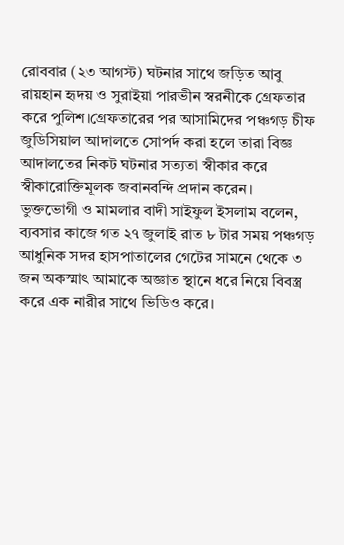রোববার (২৩ আগস্ট) ঘটনার সাথে জড়িত আবু রায়হান হৃদয় ও সুরাইয়া পারভীন স্বরনীকে গ্রেফতার করে পুলিশ।গ্রেফতারের পর আসামিদের পঞ্চগড় চীফ জুডিসিয়াল আদালতে সোপর্দ করা হলে তারা বিজ্ঞ আদালতের নিকট ঘটনার সত্যতা স্বীকার করে স্বীকারোক্তিমূলক জবানবন্দি প্রদান করেন।
ভুক্তভোগী ও মামলার বাদী সাইফুল ইসলাম বলেন, ব্যবসার কাজে গত ২৭ জুলাই রাত ৮ টার সময় পঞ্চগড় আধুনিক সদর হাসপাতালের গেটের সামনে থেকে ৩ জন অকস্মাৎ আমাকে অজ্ঞাত স্থানে ধরে নিয়ে বিবস্ত্র করে এক নারীর সাথে ভিডিও করে।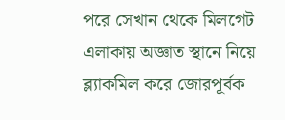পরে সেখান থেকে মিলগেট এলাকায় অজ্ঞাত স্থানে নিয়ে ব্ল্যাকমিল করে জোরপূর্বক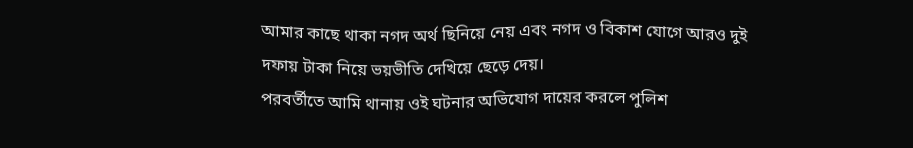আমার কাছে থাকা নগদ অর্থ ছিনিয়ে নেয় এবং নগদ ও বিকাশ যোগে আরও দুই দফায় টাকা নিয়ে ভয়ভীতি দেখিয়ে ছেড়ে দেয়।
পরবর্তীতে আমি থানায় ওই ঘটনার অভিযোগ দায়ের করলে পুলিশ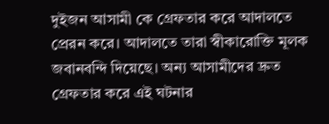দুইজন আসামী কে গ্রেফতার করে আদালতে প্রেরন করে। আদালতে তারা স্বীকারোক্তি মূলক জবানবন্দি দিয়েছে। অন্য আসামীদের দ্রুত গ্রেফতার করে এই ঘটনার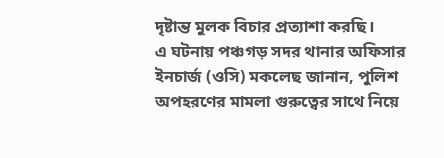দৃষ্টান্ত মুলক বিচার প্রত্যাশা করছি।
এ ঘটনায় পঞ্চগড় সদর থানার অফিসার ইনচার্জ (ওসি) মকলেছ জানান, পুলিশ অপহরণের মামলা গুরুত্বের সাথে নিয়ে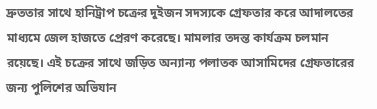দ্রুততার সাথে হানিট্রাপ চক্রের দুইজন সদস্যকে গ্রেফতার করে আদালতের মাধ্যমে জেল হাজতে প্রেরণ করেছে। মামলার তদন্ত কার্যক্রম চলমান রয়েছে। এই চক্রের সাথে জড়িত অন্যান্য পলাতক আসামিদের গ্রেফতারের জন্য পুলিশের অভিযান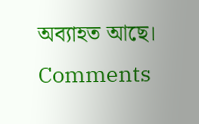অব্যাহত আছে।
Comments